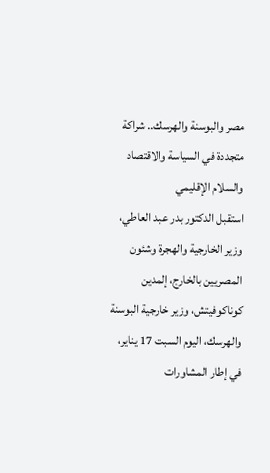مصر والبوسنة والهرسك.. شراكة متجددة في السياسة والاقتصاد والسلام الإقليمي
استقبل الدكتور بدر عبد العاطي، وزير الخارجية والهجرة وشئون المصريين بالخارج، إلمدين كوناكوفيتش، وزير خارجية البوسنة والهرسك، اليوم السبت 17 يناير، في إطار المشاورات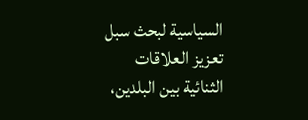السياسية لبحث سبل تعزيز العلاقات الثنائية بين البلدين،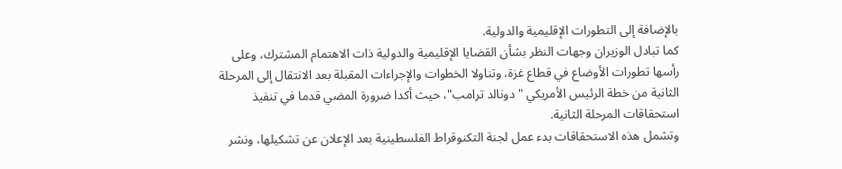بالإضافة إلى التطورات الإقليمية والدولية.
كما تبادل الوزيران وجهات النظر بشأن القضايا الإقليمية والدولية ذات الاهتمام المشترك، وعلى رأسها تطورات الأوضاع في قطاع غزة، وتناولا الخطوات والإجراءات المقبلة بعد الانتقال إلى المرحلة الثانية من خطة الرئيس الأمريكي "دونالد ترامب"، حيث أكدا ضرورة المضي قدما في تنفيذ استحقاقات المرحلة الثانية.
وتشمل هذه الاستحقاقات بدء عمل لجنة التكنوقراط الفلسطينية بعد الإعلان عن تشكيلها، ونشر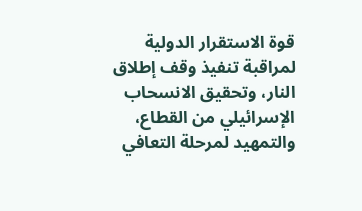قوة الاستقرار الدولية لمراقبة تنفيذ وقف إطلاق النار، وتحقيق الانسحاب الإسرائيلي من القطاع، والتمهيد لمرحلة التعافي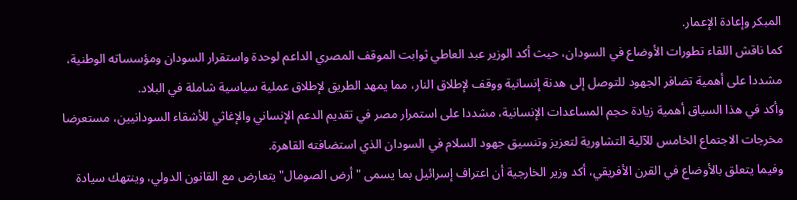المبكر وإعادة الإعمار.
كما ناقش اللقاء تطورات الأوضاع في السودان، حيث أكد الوزير عبد العاطي ثوابت الموقف المصري الداعم لوحدة واستقرار السودان ومؤسساته الوطنية، مشددا على أهمية تضافر الجهود للتوصل إلى هدنة إنسانية ووقف لإطلاق النار، مما يمهد الطريق لإطلاق عملية سياسية شاملة في البلاد.
وأكد في هذا السياق أهمية زيادة حجم المساعدات الإنسانية، مشددا على استمرار مصر في تقديم الدعم الإنساني والإغاثي للأشقاء السودانيين، مستعرضا مخرجات الاجتماع الخامس للآلية التشاورية لتعزيز وتنسيق جهود السلام في السودان الذي استضافته القاهرة.
وفيما يتعلق بالأوضاع في القرن الأفريقي، أكد وزير الخارجية أن اعتراف إسرائيل بما يسمى "أرض الصومال" يتعارض مع القانون الدولي، وينتهك سيادة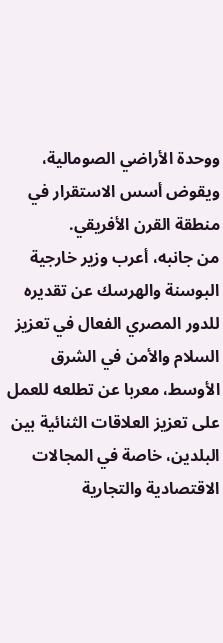ووحدة الأراضي الصومالية، ويقوض أسس الاستقرار في منطقة القرن الأفريقي.
من جانبه، أعرب وزير خارجية البوسنة والهرسك عن تقديره للدور المصري الفعال في تعزيز السلام والأمن في الشرق الأوسط، معربا عن تطلعه للعمل على تعزيز العلاقات الثنائية بين البلدين، خاصة في المجالات الاقتصادية والتجارية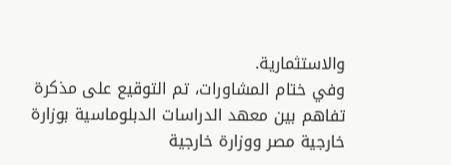والاستثمارية.
وفي ختام المشاورات، تم التوقيع على مذكرة تفاهم بين معهد الدراسات الدبلوماسية بوزارة خارجية مصر ووزارة خارجية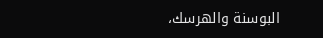البوسنة والهرسك،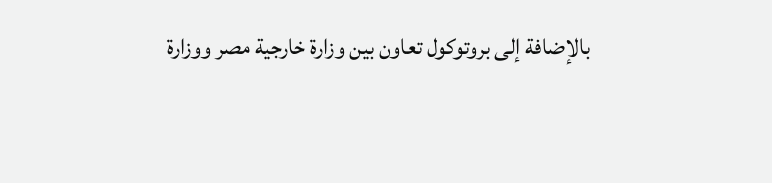بالإضافة إلى بروتوكول تعاون بين وزارة خارجية مصر ووزارة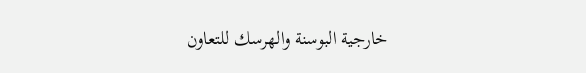خارجية البوسنة والهرسك للتعاون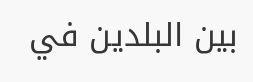بين البلدين في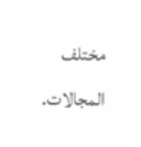مختلف المجالات.